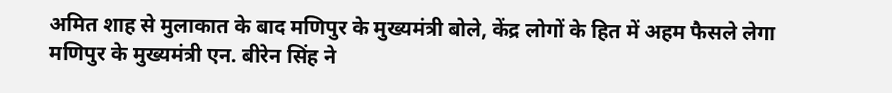अमित शाह से मुलाकात के बाद मणिपुर के मुख्यमंत्री बोले, केंद्र लोगों के हित में अहम फैसले लेगा
मणिपुर के मुख्यमंत्री एन. बीरेन सिंह ने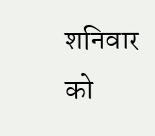शनिवार को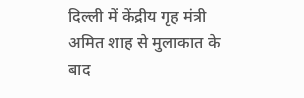दिल्ली में केंद्रीय गृह मंत्री अमित शाह से मुलाकात के बाद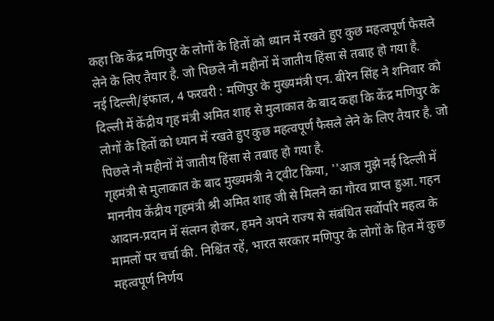कहा कि केंद्र मणिपुर के लोगों के हितों को ध्यान में रखते हुए कुछ महत्वपूर्ण फैसले लेने के लिए तैयार है. जो पिछले नौ महीनों में जातीय हिंसा से तबाह हो गया है.
नई दिल्ली/इंफाल, 4 फरवरी : मणिपुर के मुख्यमंत्री एन. बीरेन सिंह ने शनिवार को दिल्ली में केंद्रीय गृह मंत्री अमित शाह से मुलाकात के बाद कहा कि केंद्र मणिपुर के लोगों के हितों को ध्यान में रखते हुए कुछ महत्वपूर्ण फैसले लेने के लिए तैयार है. जो पिछले नौ महीनों में जातीय हिंसा से तबाह हो गया है.
गृहमंत्री से मुलाकात के बाद मुख्यमंत्री ने ट्वीट किया, ''आज मुझे नई दिल्ली में माननीय केंद्रीय गृहमंत्री श्री अमित शाह जी से मिलने का गौरव प्राप्त हुआ. गहन आदान-प्रदान में संलग्न होकर, हमने अपने राज्य से संबंधित सर्वोपरि महत्व के मामलों पर चर्चा की. निश्चिंत रहें, भारत सरकार मणिपुर के लोगों के हित में कुछ महत्वपूर्ण निर्णय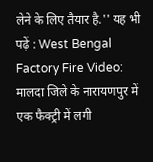लेने के लिए तैयार है.'' यह भी पढ़ें : West Bengal Factory Fire Video: मालदा जिले के नारायणपुर में एक फैक्ट्री में लगी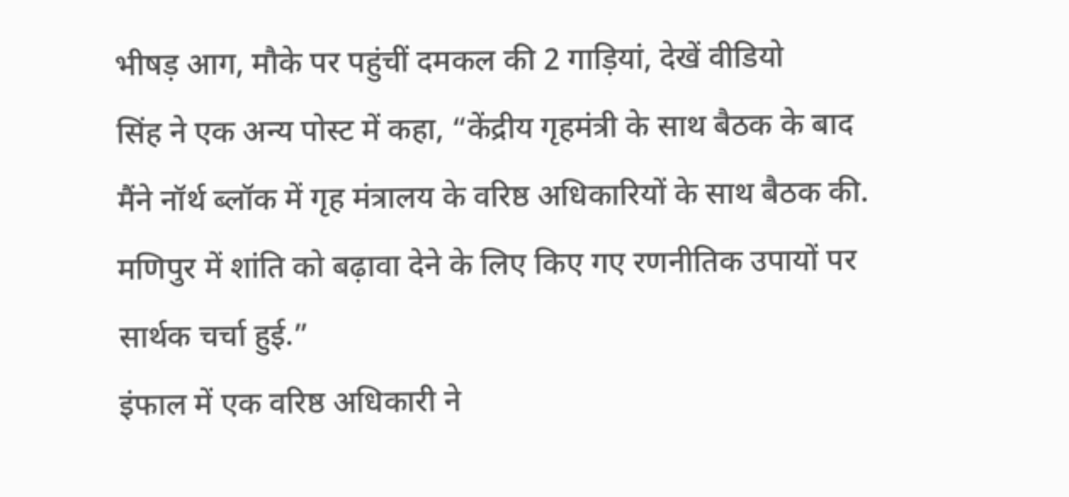भीषड़ आग, मौके पर पहुंचीं दमकल की 2 गाड़ियां, देखें वीडियो
सिंह ने एक अन्य पोस्ट में कहा, “केंद्रीय गृहमंत्री के साथ बैठक के बाद मैंने नॉर्थ ब्लॉक में गृह मंत्रालय के वरिष्ठ अधिकारियों के साथ बैठक की. मणिपुर में शांति को बढ़ावा देने के लिए किए गए रणनीतिक उपायों पर सार्थक चर्चा हुई.”
इंफाल में एक वरिष्ठ अधिकारी ने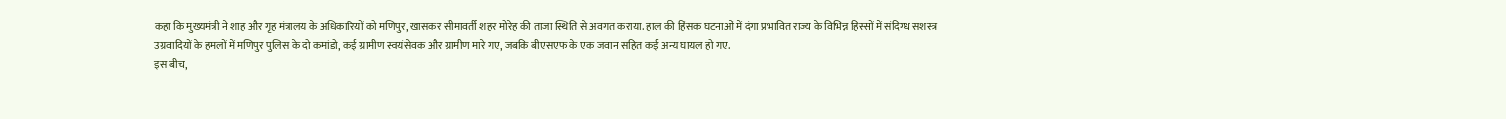कहा कि मुख्यमंत्री ने शाह और गृह मंत्रालय के अधिकारियों को मणिपुर, खासकर सीमावर्ती शहर मोरेह की ताजा स्थिति से अवगत कराया. हाल की हिंसक घटनाओं में दंगा प्रभावित राज्य के विभिन्न हिस्सों में संदिग्ध सशस्त्र उग्रवादियों के हमलों में मणिपुर पुलिस के दो कमांडो, कई ग्रामीण स्वयंसेवक और ग्रामीण मारे गए, जबकि बीएसएफ के एक जवान सहित कई अन्य घायल हो गए.
इस बीच,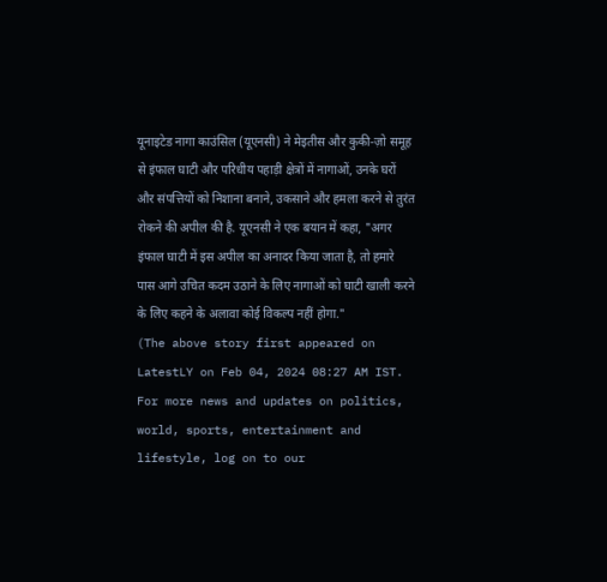यूनाइटेड नागा काउंसिल (यूएनसी) ने मेइतीस और कुकी-ज़ो समूह से इंफाल घाटी और परिधीय पहाड़ी क्षेत्रों में नागाओं, उनके घरों और संपत्तियों को निशाना बनाने, उकसाने और हमला करने से तुरंत रोकने की अपील की है. यूएनसी ने एक बयान में कहा, "अगर इंफाल घाटी में इस अपील का अनादर किया जाता है, तो हमारे पास आगे उचित कदम उठाने के लिए नागाओं को घाटी खाली करने के लिए कहने के अलावा कोई विकल्प नहीं होगा."
(The above story first appeared on LatestLY on Feb 04, 2024 08:27 AM IST. For more news and updates on politics, world, sports, entertainment and lifestyle, log on to our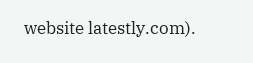website latestly.com).